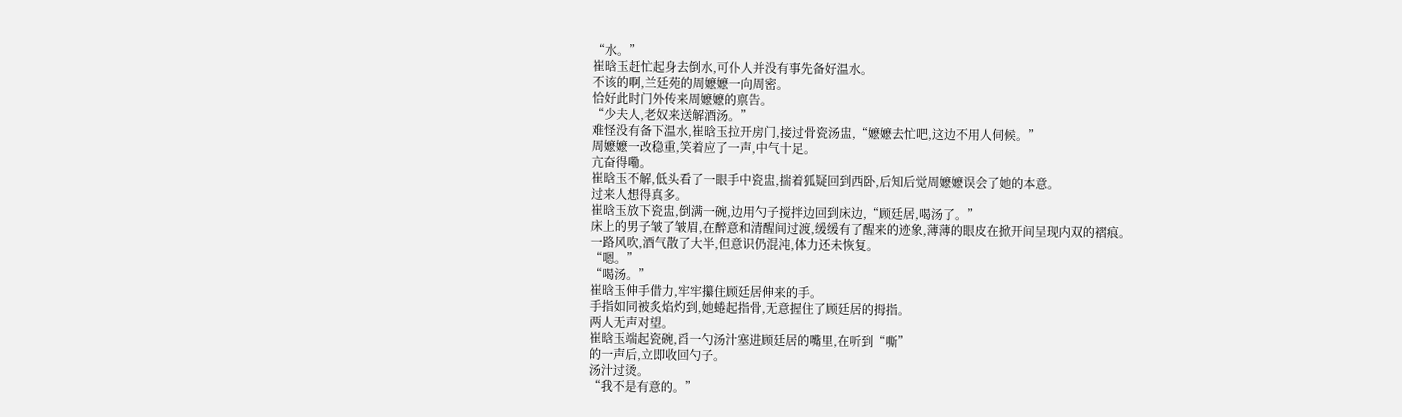“水。”
崔晗玉赶忙起身去倒水,可仆人并没有事先备好温水。
不该的啊,兰廷苑的周嬷嬷一向周密。
恰好此时门外传来周嬷嬷的禀告。
“少夫人,老奴来送解酒汤。”
难怪没有备下温水,崔晗玉拉开房门,接过骨瓷汤盅,“嬷嬷去忙吧,这边不用人伺候。”
周嬷嬷一改稳重,笑着应了一声,中气十足。
亢奋得嘞。
崔晗玉不解,低头看了一眼手中瓷盅,揣着狐疑回到西卧,后知后觉周嬷嬷误会了她的本意。
过来人想得真多。
崔晗玉放下瓷盅,倒满一碗,边用勺子搅拌边回到床边,“顾廷居,喝汤了。”
床上的男子皱了皱眉,在醉意和清醒间过渡,缓缓有了醒来的迹象,薄薄的眼皮在掀开间呈现内双的褶痕。
一路风吹,酒气散了大半,但意识仍混沌,体力还未恢复。
“嗯。”
“喝汤。”
崔晗玉伸手借力,牢牢攥住顾廷居伸来的手。
手指如同被炙焰灼到,她蜷起指骨,无意握住了顾廷居的拇指。
两人无声对望。
崔晗玉端起瓷碗,舀一勺汤汁塞进顾廷居的嘴里,在听到“嘶”
的一声后,立即收回勺子。
汤汁过烫。
“我不是有意的。”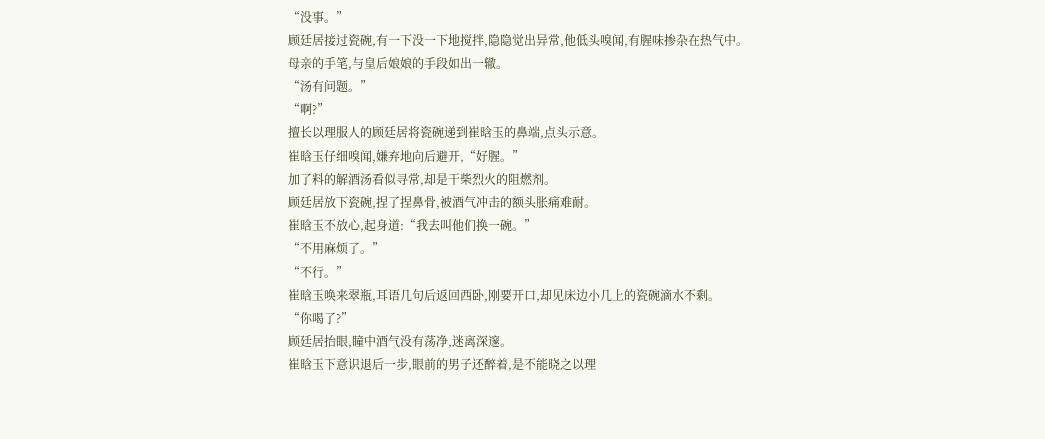“没事。”
顾廷居接过瓷碗,有一下没一下地搅拌,隐隐觉出异常,他低头嗅闻,有腥味掺杂在热气中。
母亲的手笔,与皇后娘娘的手段如出一辙。
“汤有问题。”
“啊?”
擅长以理服人的顾廷居将瓷碗递到崔晗玉的鼻端,点头示意。
崔晗玉仔细嗅闻,嫌弃地向后避开,“好腥。”
加了料的解酒汤看似寻常,却是干柴烈火的阻燃剂。
顾廷居放下瓷碗,捏了捏鼻骨,被酒气冲击的额头胀痛难耐。
崔晗玉不放心,起身道:“我去叫他们换一碗。”
“不用麻烦了。”
“不行。”
崔晗玉唤来翠瓶,耳语几句后返回西卧,刚要开口,却见床边小几上的瓷碗滴水不剩。
“你喝了?”
顾廷居抬眼,瞳中酒气没有荡净,迷离深邃。
崔晗玉下意识退后一步,眼前的男子还醉着,是不能晓之以理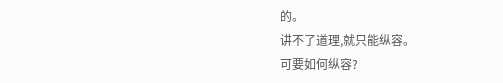的。
讲不了道理,就只能纵容。
可要如何纵容?